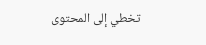تخطي إلى المحتوى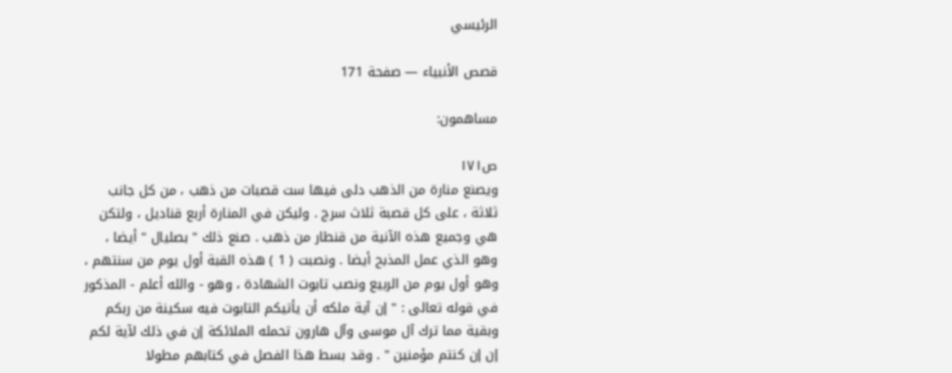الرئيسي

قصص الأنبياء — صفحة 171

مساهمون:

ص١٧١
ويصنع منارة من الذهب دلى فيها ست قصبات من ذهب ، من كل جانب ثلاثة ، على كل قصبة ثلاث سرج . وليكن في المنارة أربع قناديل ، ولتكن هي وجميع هذه الآنية من قنطار من ذهب . صنع ذلك " بصليال " أيضا ، وهو الذي عمل المذبح أيضا . ونصبت ( 1 ) هذه القبة أول يوم من سنتهم ، وهو أول يوم من الربيع ونصب تابوت الشهادة ، وهو - والله أعلم - المذكور في قوله تعالى : " إن آية ملكه أن يأتيكم التابوت فيه سكينة من ربكم وبقية مما ترك آل موسى وآل هارون تحمله الملائكة إن في ذلك لآية لكم إن إن كنتم مؤمنين " . وقد بسط هذا الفصل في كتابهم مطولا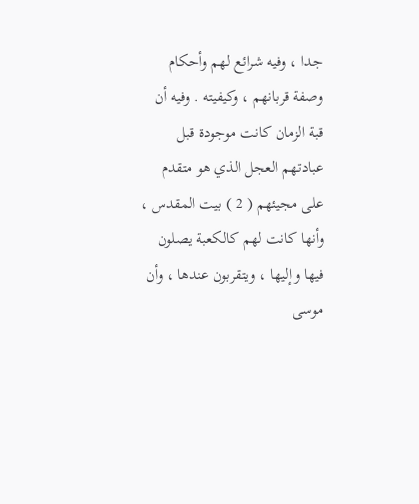جدا ، وفيه شرائع لهم وأحكام وصفة قربانهم ، وكيفيته . وفيه أن قبة الزمان كانت موجودة قبل عبادتهم العجل الذي هو متقدم على مجيئهم ( 2 ) بيت المقدس ، وأنها كانت لهم كالكعبة يصلون فيها وإليها ، ويتقربون عندها ، وأن موسى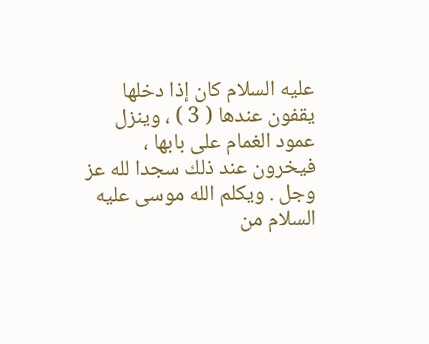عليه السلام كان إذا دخلها يقفون عندها ( 3 ) ، وينزل عمود الغمام على بابها ، فيخرون عند ذلك سجدا لله عز وجل . ويكلم الله موسى عليه السلام من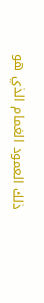ذلك العمود الغمام الذي هو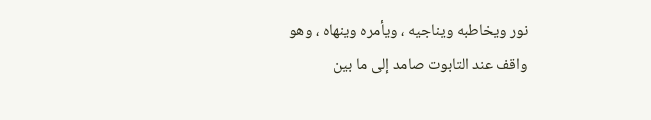نور ويخاطبه ويناجيه ، ويأمره وينهاه ، وهو واقف عند التابوت صامد إلى ما بين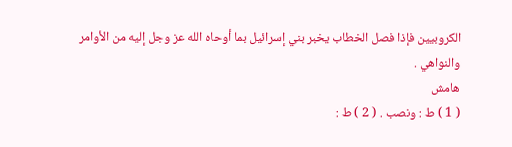الكروبيين فإذا فصل الخطاب يخبر بني إسرائيل بما أوحاه الله عز وجل إليه من الأوامر والنواهي .
هامش
( 1 ) ط : ونصب . ( 2 ) ط :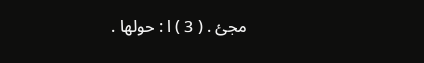مجئ . ( 3 ) ا : حولها .